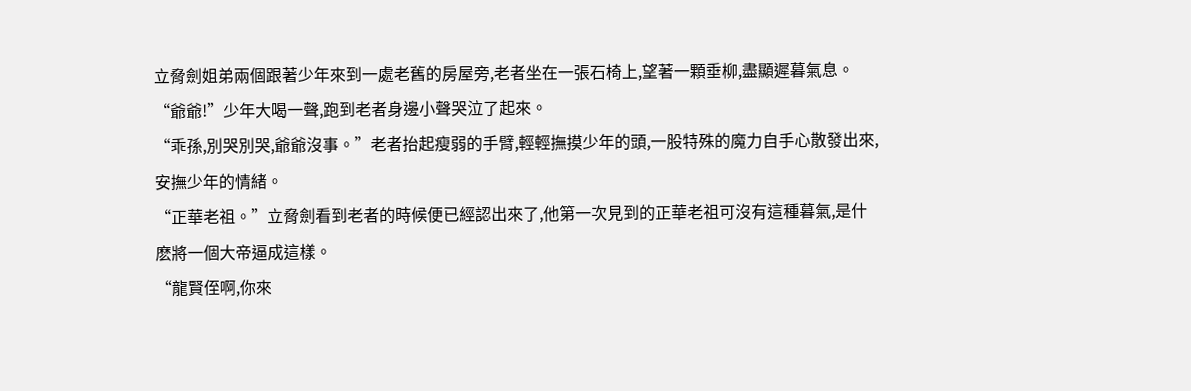立脅劍姐弟兩個跟著少年來到一處老舊的房屋旁,老者坐在一張石椅上,望著一顆垂柳,盡顯遲暮氣息。
“爺爺!”少年大喝一聲,跑到老者身邊小聲哭泣了起來。
“乖孫,別哭別哭,爺爺沒事。”老者抬起瘦弱的手臂,輕輕撫摸少年的頭,一股特殊的魔力自手心散發出來,安撫少年的情緒。
“正華老祖。”立脅劍看到老者的時候便已經認出來了,他第一次見到的正華老祖可沒有這種暮氣,是什麽將一個大帝逼成這樣。
“龍賢侄啊,你來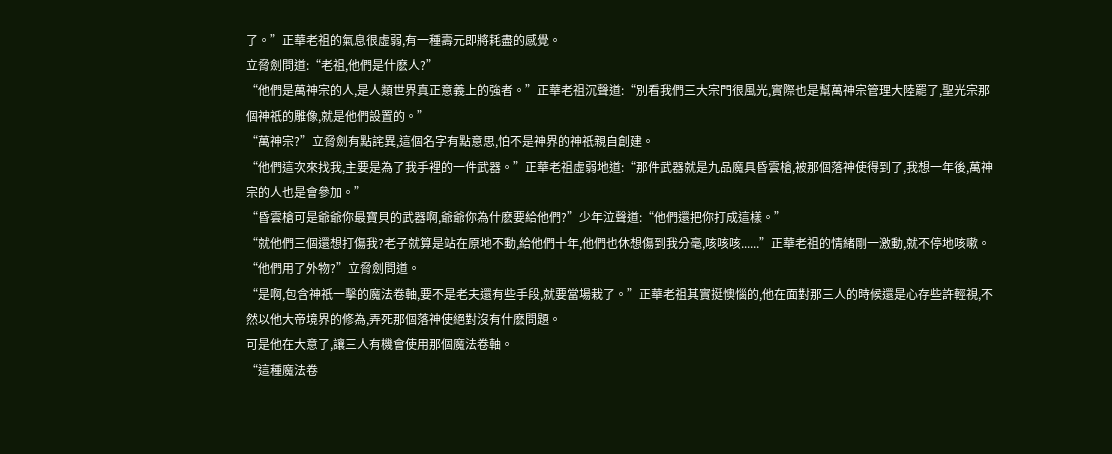了。”正華老祖的氣息很虛弱,有一種壽元即將耗盡的感覺。
立脅劍問道:“老祖,他們是什麽人?”
“他們是萬神宗的人,是人類世界真正意義上的強者。”正華老祖沉聲道:“別看我們三大宗門很風光,實際也是幫萬神宗管理大陸罷了,聖光宗那個神祇的雕像,就是他們設置的。”
“萬神宗?”立脅劍有點詫異,這個名字有點意思,怕不是神界的神祇親自創建。
“他們這次來找我,主要是為了我手裡的一件武器。”正華老祖虛弱地道:“那件武器就是九品魔具昏雲槍,被那個落神使得到了,我想一年後,萬神宗的人也是會參加。”
“昏雲槍可是爺爺你最寶貝的武器啊,爺爺你為什麽要給他們?”少年泣聲道:“他們還把你打成這樣。”
“就他們三個還想打傷我?老子就算是站在原地不動,給他們十年,他們也休想傷到我分毫,咳咳咳......”正華老祖的情緒剛一激動,就不停地咳嗽。
“他們用了外物?”立脅劍問道。
“是啊,包含神祇一擊的魔法卷軸,要不是老夫還有些手段,就要當場栽了。”正華老祖其實挺懊惱的,他在面對那三人的時候還是心存些許輕視,不然以他大帝境界的修為,弄死那個落神使絕對沒有什麽問題。
可是他在大意了,讓三人有機會使用那個魔法卷軸。
“這種魔法卷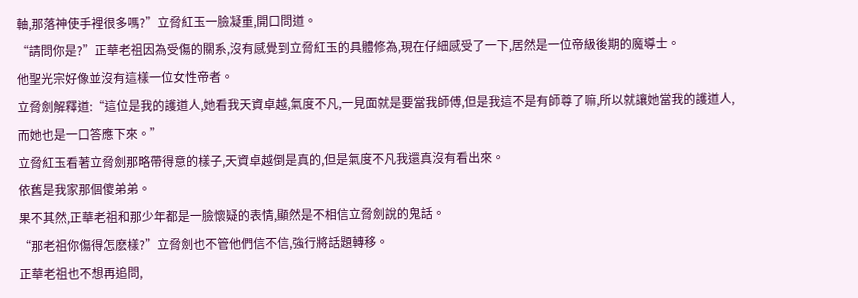軸,那落神使手裡很多嗎?”立脅紅玉一臉凝重,開口問道。
“請問你是?”正華老祖因為受傷的關系,沒有感覺到立脅紅玉的具體修為,現在仔細感受了一下,居然是一位帝級後期的魔導士。
他聖光宗好像並沒有這樣一位女性帝者。
立脅劍解釋道:“這位是我的護道人,她看我天資卓越,氣度不凡,一見面就是要當我師傅,但是我這不是有師尊了嘛,所以就讓她當我的護道人,而她也是一口答應下來。”
立脅紅玉看著立脅劍那略帶得意的樣子,天資卓越倒是真的,但是氣度不凡我還真沒有看出來。
依舊是我家那個傻弟弟。
果不其然,正華老祖和那少年都是一臉懷疑的表情,顯然是不相信立脅劍說的鬼話。
“那老祖你傷得怎麽樣?”立脅劍也不管他們信不信,強行將話題轉移。
正華老祖也不想再追問,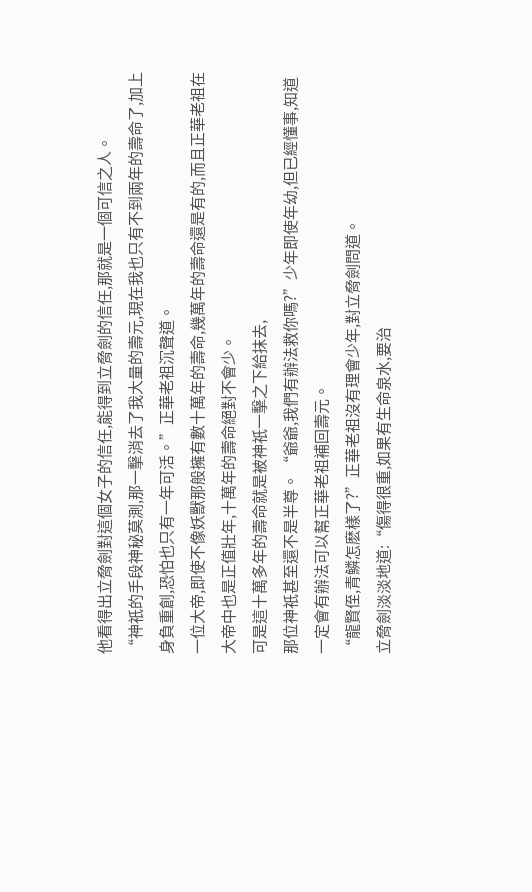他看得出立脅劍對這個女子的信任,能得到立脅劍的信任,那就是一個可信之人。
“神祇的手段神秘莫測,那一擊消去了我大量的壽元,現在我也只有不到兩年的壽命了,加上身負重創,恐怕也只有一年可活。”正華老祖沉聲道。
一位大帝,即使不像妖獸那般擁有數十萬年的壽命,幾萬年的壽命還是有的,而且正華老祖在大帝中也是正值壯年,十萬年的壽命絕對不會少。
可是這十萬多年的壽命就是被神祇一擊之下給抹去,
那位神祇甚至還不是半尊。 “爺爺,我們有辦法救你嗎?”少年即使年幼,但已經懂事,知道一定會有辦法可以幫正華老祖補回壽元。
“龍賢侄,青鱗怎麽樣了?”正華老祖沒有理會少年,對立脅劍問道。
立脅劍淡淡地道:“傷得很重,如果有生命泉水,要治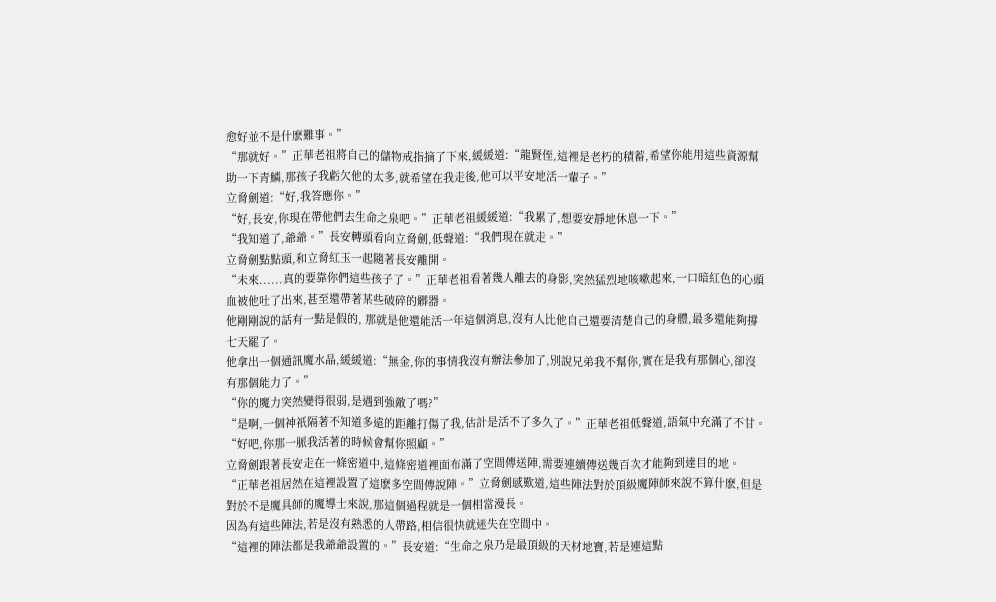愈好並不是什麽難事。”
“那就好。”正華老祖將自己的儲物戒指摘了下來,緩緩道:“龍賢侄,這裡是老朽的積蓄,希望你能用這些資源幫助一下青鱗,那孩子我虧欠他的太多,就希望在我走後,他可以平安地活一輩子。”
立脅劍道:“好,我答應你。”
“好,長安,你現在帶他們去生命之泉吧。”正華老祖緩緩道:“我累了,想要安靜地休息一下。”
“我知道了,爺爺。”長安轉頭看向立脅劍,低聲道:“我們現在就走。”
立脅劍點點頭,和立脅紅玉一起隨著長安離開。
“未來......真的要靠你們這些孩子了。”正華老祖看著幾人離去的身影,突然猛烈地咳嗽起來,一口暗紅色的心頭血被他吐了出來,甚至還帶著某些破碎的髒器。
他剛剛說的話有一點是假的, 那就是他還能活一年這個消息,沒有人比他自己還要清楚自己的身體,最多還能夠撐七天罷了。
他拿出一個通訊魔水晶,緩緩道:“無金,你的事情我沒有辦法參加了,別說兄弟我不幫你,實在是我有那個心,卻沒有那個能力了。”
“你的魔力突然變得很弱,是遇到強敵了嗎?”
“是啊,一個神祇隔著不知道多遠的距離打傷了我,估計是活不了多久了。”正華老祖低聲道,語氣中充滿了不甘。
“好吧,你那一脈我活著的時候會幫你照顧。”
立脅劍跟著長安走在一條密道中,這條密道裡面布滿了空間傳送陣,需要連續傳送幾百次才能夠到達目的地。
“正華老祖居然在這裡設置了這麽多空間傳說陣。”立脅劍感歎道,這些陣法對於頂級魔陣師來說不算什麽,但是對於不是魔具師的魔導士來說,那這個過程就是一個相當漫長。
因為有這些陣法,若是沒有熟悉的人帶路,相信很快就迷失在空間中。
“這裡的陣法都是我爺爺設置的。”長安道:“生命之泉乃是最頂級的天材地寶,若是連這點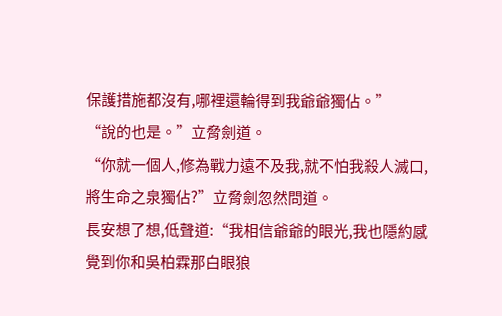保護措施都沒有,哪裡還輪得到我爺爺獨佔。”
“說的也是。”立脅劍道。
“你就一個人,修為戰力遠不及我,就不怕我殺人滅口,將生命之泉獨佔?”立脅劍忽然問道。
長安想了想,低聲道:“我相信爺爺的眼光,我也隱約感覺到你和吳柏霖那白眼狼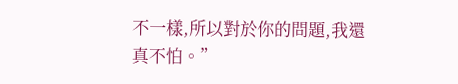不一樣,所以對於你的問題,我還真不怕。”